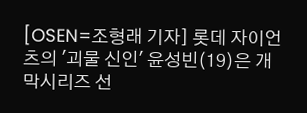[OSEN=조형래 기자] 롯데 자이언츠의 '괴물 신인' 윤성빈(19)은 개막시리즈 선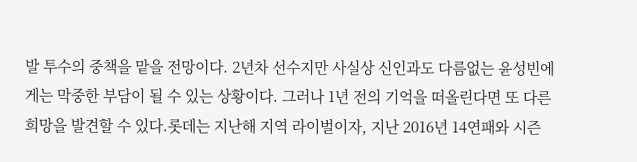발 투수의 중책을 맡을 전망이다. 2년차 선수지만 사실상 신인과도 다름없는 윤성빈에게는 막중한 부담이 될 수 있는 상황이다. 그러나 1년 전의 기억을 떠올린다면 또 다른 희망을 발견할 수 있다.롯데는 지난해 지역 라이벌이자, 지난 2016년 14연패와 시즌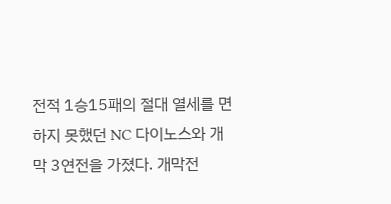전적 1승15패의 절대 열세를 면하지 못했던 NC 다이노스와 개막 3연전을 가졌다. 개막전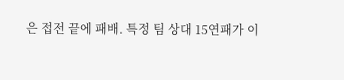은 접전 끝에 패배. 특정 팀 상대 15연패가 이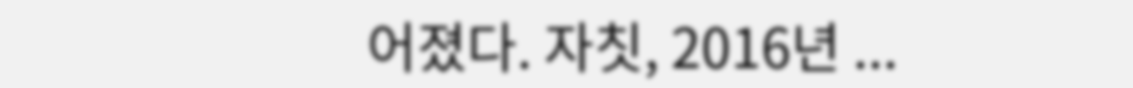어졌다. 자칫, 2016년 ...